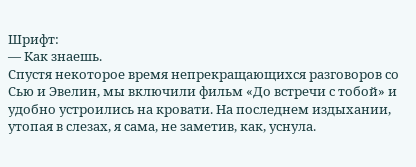Шрифт:
— Как знаешь.
Спустя некоторое время непрекращающихся разговоров со Сью и Эвелин, мы включили фильм «До встречи с тобой» и удобно устроились на кровати. На последнем издыхании, утопая в слезах, я сама, не заметив, как, уснула.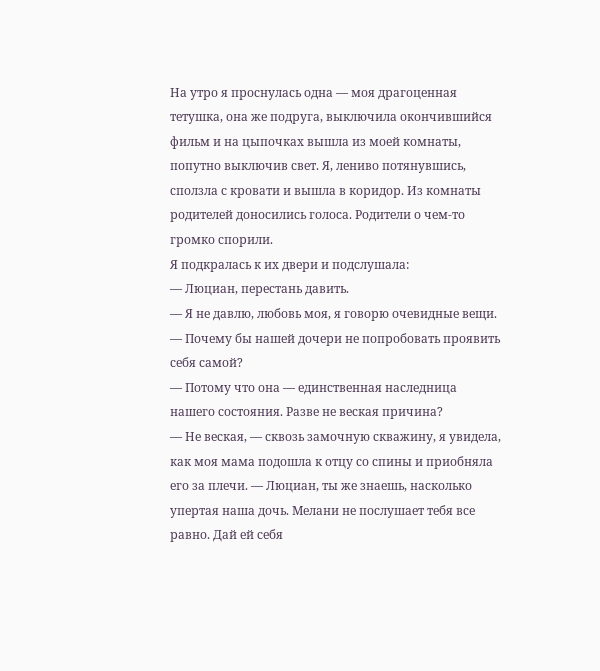На утро я проснулась одна — моя драгоценная тетушка, она же подруга, выключила окончившийся фильм и на цыпочках вышла из моей комнаты, попутно выключив свет. Я, лениво потянувшись, сползла с кровати и вышла в коридор. Из комнаты родителей доносились голоса. Родители о чем-то громко спорили.
Я подкралась к их двери и подслушала:
— Люциан, перестань давить.
— Я не давлю, любовь моя, я говорю очевидные вещи.
— Почему бы нашей дочери не попробовать проявить себя самой?
— Потому что она — единственная наследница нашего состояния. Разве не веская причина?
— Не веская, — сквозь замочную скважину, я увидела, как моя мама подошла к отцу со спины и приобняла его за плечи. — Люциан, ты же знаешь, насколько упертая наша дочь. Мелани не послушает тебя все равно. Дай ей себя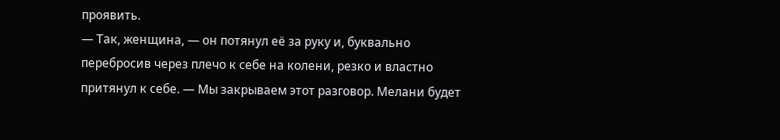проявить.
— Так, женщина, — он потянул её за руку и, буквально перебросив через плечо к себе на колени, резко и властно притянул к себе. — Мы закрываем этот разговор. Мелани будет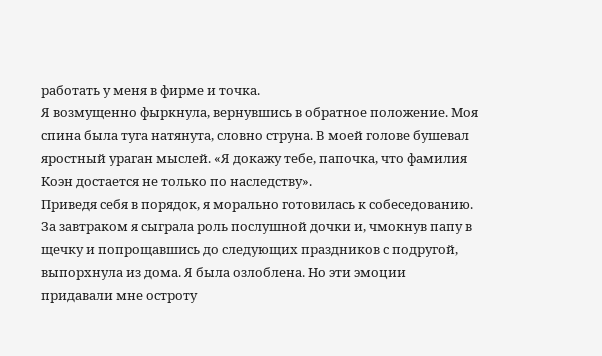работать у меня в фирме и точка.
Я возмущенно фыркнула, вернувшись в обратное положение. Моя спина была туга натянута, словно струна. В моей голове бушевал яростный ураган мыслей. «Я докажу тебе, папочка, что фамилия Коэн достается не только по наследству».
Приведя себя в порядок, я морально готовилась к собеседованию. За завтраком я сыграла роль послушной дочки и, чмокнув папу в щечку и попрощавшись до следующих праздников с подругой, выпорхнула из дома. Я была озлоблена. Но эти эмоции придавали мне остроту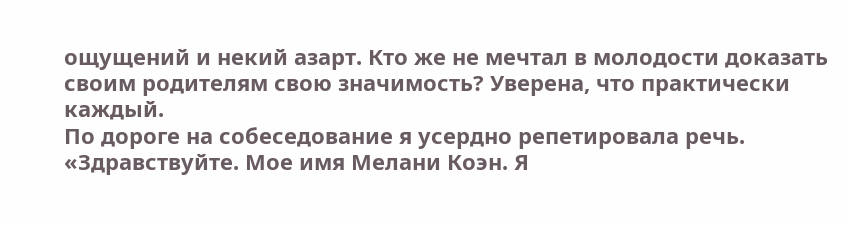ощущений и некий азарт. Кто же не мечтал в молодости доказать своим родителям свою значимость? Уверена, что практически каждый.
По дороге на собеседование я усердно репетировала речь. «Здравствуйте. Мое имя Мелани Коэн. Я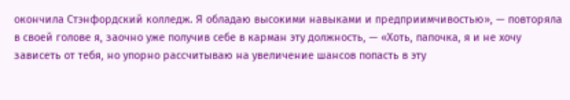окончила Стэнфордский колледж. Я обладаю высокими навыками и предприимчивостью», — повторяла в своей голове я, заочно уже получив себе в карман эту должность, — «Хоть, папочка, я и не хочу зависеть от тебя, но упорно рассчитываю на увеличение шансов попасть в эту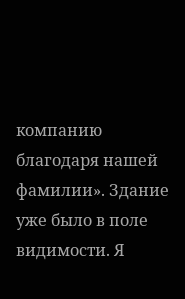компанию благодаря нашей фамилии». Здание уже было в поле видимости. Я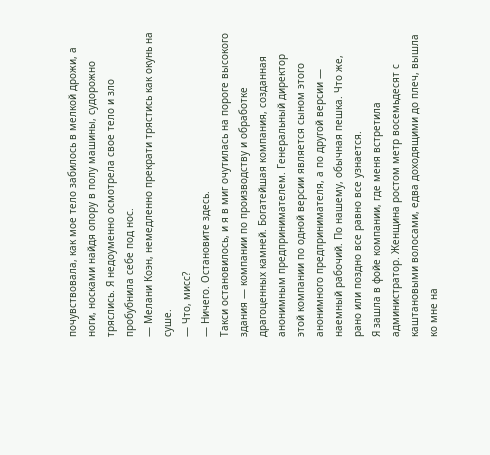почувствовала, как мое тело забилось в мелкой дрожи, а ноги, носками найдя опору в полу машины, судорожно тряслись. Я недоуменно осмотрела свое тело и зло пробубнила себе под нос.
— Мелани Коэн, немедленно прекрати трястись как окунь на суше.
— Что, мисс?
— Ничего. Остановите здесь.
Такси остановилось, и я в миг очутилась на пороге высокого здания — компании по производству и обработке драгоценных камней. Богатейшая компания, созданная анонимным предпринимателем. Генеральный директор этой компании по одной версии является сыном этого анонимного предпринимателя, а по другой версии — наемный рабочий. По нашему, обычная пешка. Что же, рано или поздно все равно все узнается.
Я зашла в фойе компании, где меня встретила администратор. Женщина ростом метр восемьдесят с каштановыми волосами, едва доходящими до плеч, вышла ко мне на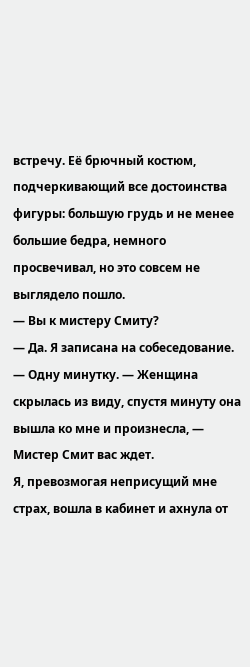встречу. Её брючный костюм, подчеркивающий все достоинства фигуры: большую грудь и не менее большие бедра, немного просвечивал, но это совсем не выглядело пошло.
— Вы к мистеру Смиту?
— Да. Я записана на собеседование.
— Одну минутку. — Женщина скрылась из виду, спустя минуту она вышла ко мне и произнесла, — Мистер Смит вас ждет.
Я, превозмогая неприсущий мне страх, вошла в кабинет и ахнула от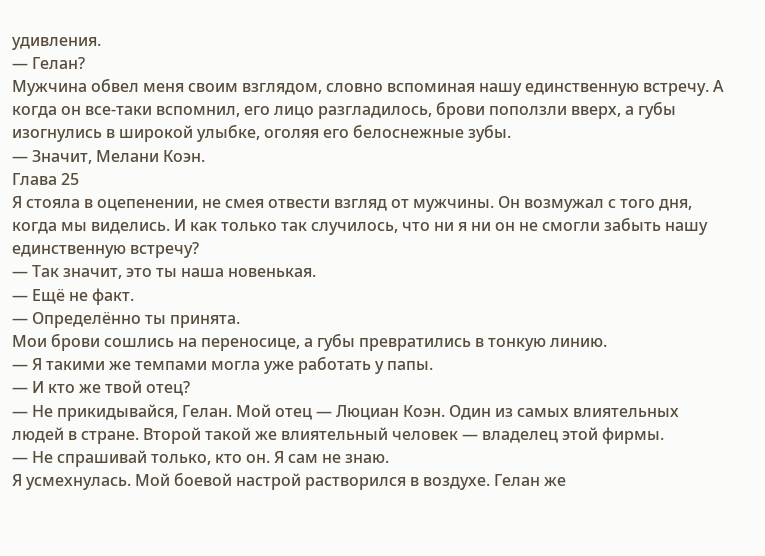удивления.
— Гелан?
Мужчина обвел меня своим взглядом, словно вспоминая нашу единственную встречу. А когда он все-таки вспомнил, его лицо разгладилось, брови поползли вверх, а губы изогнулись в широкой улыбке, оголяя его белоснежные зубы.
— Значит, Мелани Коэн.
Глава 25
Я стояла в оцепенении, не смея отвести взгляд от мужчины. Он возмужал с того дня, когда мы виделись. И как только так случилось, что ни я ни он не смогли забыть нашу единственную встречу?
— Так значит, это ты наша новенькая.
— Ещё не факт.
— Определённо ты принята.
Мои брови сошлись на переносице, а губы превратились в тонкую линию.
— Я такими же темпами могла уже работать у папы.
— И кто же твой отец?
— Не прикидывайся, Гелан. Мой отец — Люциан Коэн. Один из самых влиятельных людей в стране. Второй такой же влиятельный человек — владелец этой фирмы.
— Не спрашивай только, кто он. Я сам не знаю.
Я усмехнулась. Мой боевой настрой растворился в воздухе. Гелан же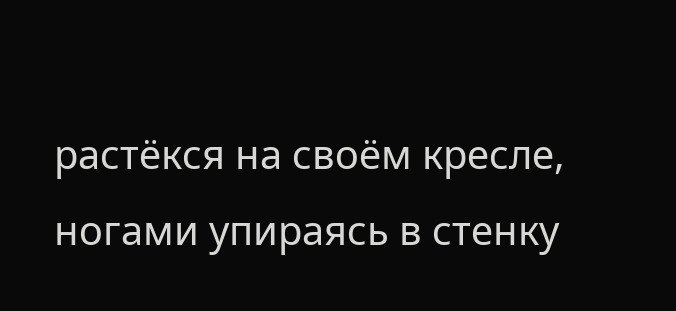растёкся на своём кресле, ногами упираясь в стенку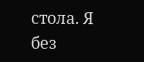стола. Я без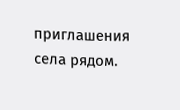приглашения села рядом.